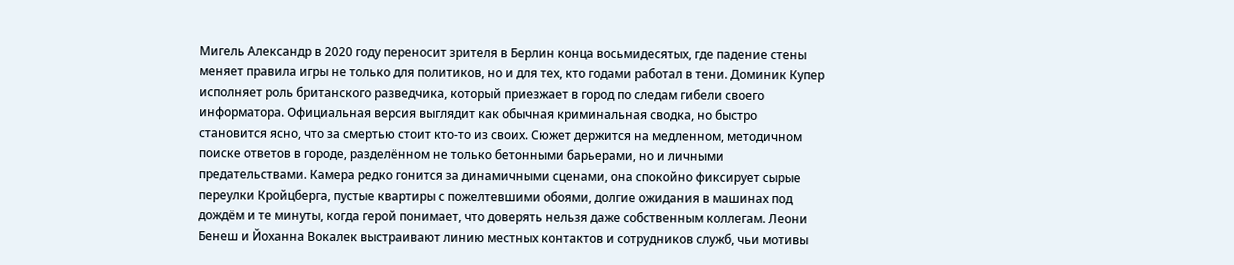Мигель Александр в 2020 году переносит зрителя в Берлин конца восьмидесятых, где падение стены меняет правила игры не только для политиков, но и для тех, кто годами работал в тени. Доминик Купер исполняет роль британского разведчика, который приезжает в город по следам гибели своего информатора. Официальная версия выглядит как обычная криминальная сводка, но быстро становится ясно, что за смертью стоит кто-то из своих. Сюжет держится на медленном, методичном поиске ответов в городе, разделённом не только бетонными барьерами, но и личными предательствами. Камера редко гонится за динамичными сценами, она спокойно фиксирует сырые переулки Кройцберга, пустые квартиры с пожелтевшими обоями, долгие ожидания в машинах под дождём и те минуты, когда герой понимает, что доверять нельзя даже собственным коллегам. Леони Бенеш и Йоханна Вокалек выстраивают линию местных контактов и сотрудников служб, чьи мотивы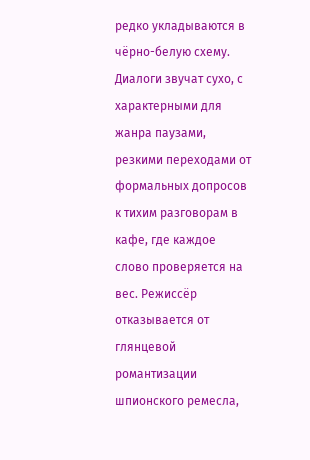редко укладываются в чёрно-белую схему. Диалоги звучат сухо, с характерными для жанра паузами, резкими переходами от формальных допросов к тихим разговорам в кафе, где каждое слово проверяется на вес. Режиссёр отказывается от глянцевой романтизации шпионского ремесла,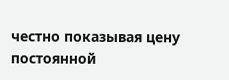честно показывая цену постоянной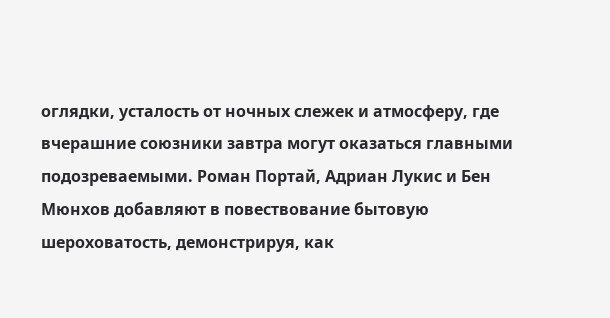оглядки, усталость от ночных слежек и атмосферу, где вчерашние союзники завтра могут оказаться главными подозреваемыми. Роман Портай, Адриан Лукис и Бен Мюнхов добавляют в повествование бытовую шероховатость, демонстрируя, как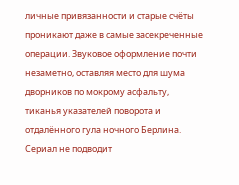личные привязанности и старые счёты проникают даже в самые засекреченные операции. Звуковое оформление почти незаметно, оставляя место для шума дворников по мокрому асфальту, тиканья указателей поворота и отдалённого гула ночного Берлина. Сериал не подводит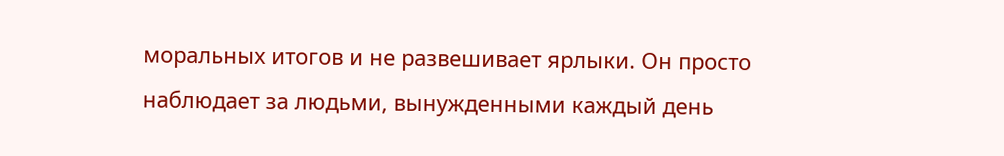моральных итогов и не развешивает ярлыки. Он просто наблюдает за людьми, вынужденными каждый день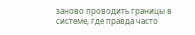заново проводить границы в системе, где правда часто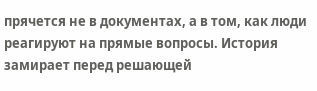прячется не в документах, а в том, как люди реагируют на прямые вопросы. История замирает перед решающей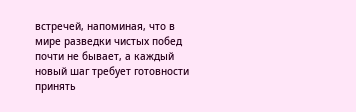встречей, напоминая, что в мире разведки чистых побед почти не бывает, а каждый новый шаг требует готовности принять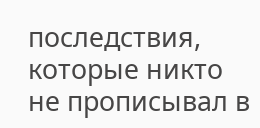последствия, которые никто не прописывал в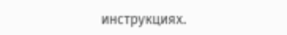инструкциях.